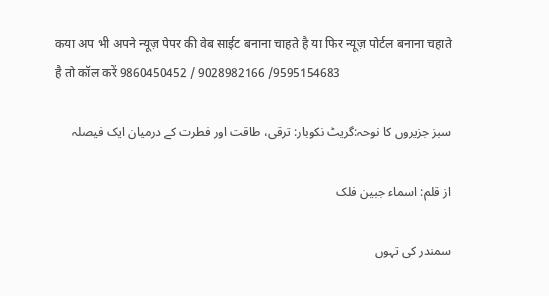कया अप भी अपने न्यूज़ पेपर की वेब साईट बनाना चाहते है या फिर न्यूज़ पोर्टल बनाना चहाते है तो कॉल करें 9860450452 / 9028982166 /9595154683

سبز جزیروں کا نوحہ:گریٹ نکوبار: ترقی، طاقت اور فطرت کے درمیان ایک فیصلہ

از قلم: اسماء جبین فلک

سمندر کی تہوں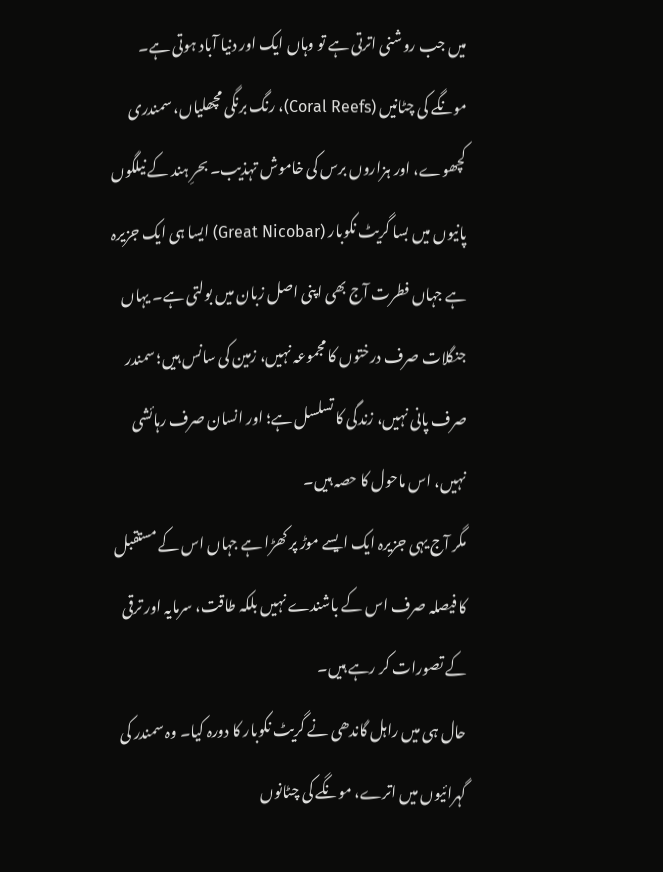میں جب روشنی اترتی ہے تو وہاں ایک اور دنیا آباد ہوتی ہے۔ مونگے کی چٹانیں (Coral Reefs)، رنگ برنگی مچھلیاں، سمندری کچھوے، اور ہزاروں برس کی خاموش تہذیب۔ بحرِ ہند کے نیلگوں پانیوں میں بسا گریٹ نکوبار (Great Nicobar) ایسا ہی ایک جزیرہ ہے جہاں فطرت آج بھی اپنی اصل زبان میں بولتی ہے۔ یہاں جنگلات صرف درختوں کا مجموعہ نہیں، زمین کی سانس ہیں؛ سمندر صرف پانی نہیں، زندگی کا تسلسل ہے؛ اور انسان صرف رہائشی نہیں، اس ماحول کا حصہ ہیں۔
مگر آج یہی جزیرہ ایک ایسے موڑ پر کھڑا ہے جہاں اس کے مستقبل کا فیصلہ صرف اس کے باشندے نہیں بلکہ طاقت، سرمایہ اور ترقی کے تصورات کر رہے ہیں۔
حال ہی میں راہل گاندھی نے گریٹ نکوبار کا دورہ کیا۔ وہ سمندر کی گہرائیوں میں اترے، مونگے کی چٹانوں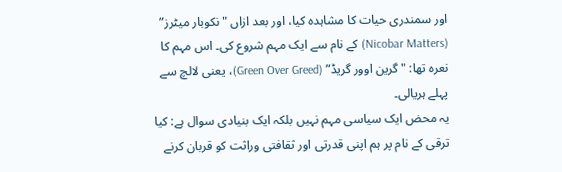اور سمندری حیات کا مشاہدہ کیا، اور بعد ازاں "نکوبار میٹرز” (Nicobar Matters) کے نام سے ایک مہم شروع کی۔ اس مہم کا نعرہ تھا: "گرین اوور گریڈ” (Green Over Greed)، یعنی لالچ سے پہلے ہریالی۔
یہ محض ایک سیاسی مہم نہیں بلکہ ایک بنیادی سوال ہے: کیا ترقی کے نام پر ہم اپنی قدرتی اور ثقافتی وراثت کو قربان کرنے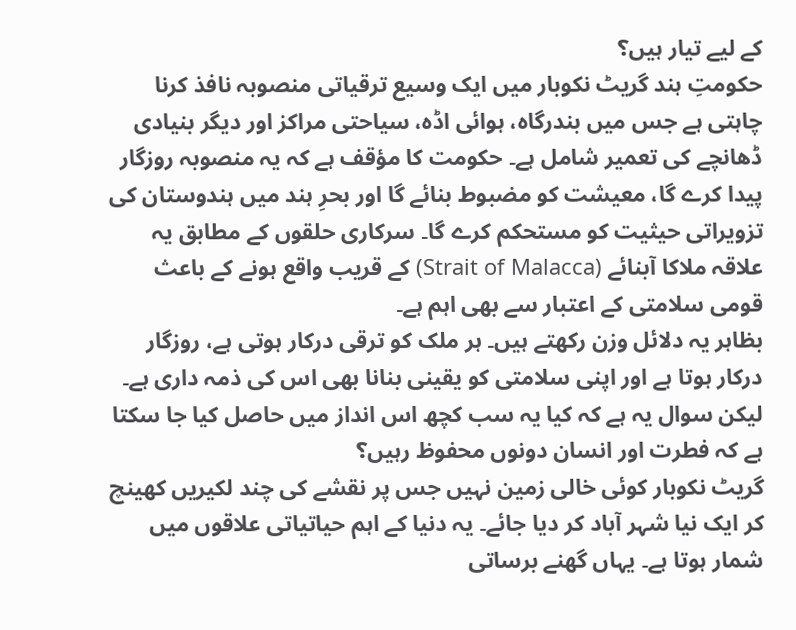کے لیے تیار ہیں؟
حکومتِ ہند گریٹ نکوبار میں ایک وسیع ترقیاتی منصوبہ نافذ کرنا چاہتی ہے جس میں بندرگاہ، ہوائی اڈہ، سیاحتی مراکز اور دیگر بنیادی ڈھانچے کی تعمیر شامل ہے۔ حکومت کا مؤقف ہے کہ یہ منصوبہ روزگار پیدا کرے گا، معیشت کو مضبوط بنائے گا اور بحرِ ہند میں ہندوستان کی تزویراتی حیثیت کو مستحکم کرے گا۔ سرکاری حلقوں کے مطابق یہ علاقہ ملاکا آبنائے (Strait of Malacca) کے قریب واقع ہونے کے باعث قومی سلامتی کے اعتبار سے بھی اہم ہے۔
بظاہر یہ دلائل وزن رکھتے ہیں۔ ہر ملک کو ترقی درکار ہوتی ہے، روزگار درکار ہوتا ہے اور اپنی سلامتی کو یقینی بنانا بھی اس کی ذمہ داری ہے۔ لیکن سوال یہ ہے کہ کیا یہ سب کچھ اس انداز میں حاصل کیا جا سکتا ہے کہ فطرت اور انسان دونوں محفوظ رہیں؟
گریٹ نکوبار کوئی خالی زمین نہیں جس پر نقشے کی چند لکیریں کھینچ کر ایک نیا شہر آباد کر دیا جائے۔ یہ دنیا کے اہم حیاتیاتی علاقوں میں شمار ہوتا ہے۔ یہاں گھنے برساتی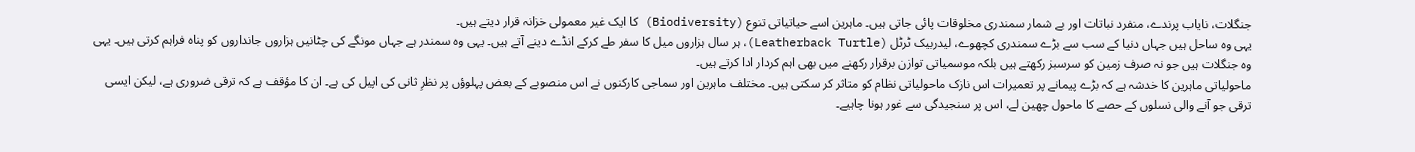جنگلات، نایاب پرندے، منفرد نباتات اور بے شمار سمندری مخلوقات پائی جاتی ہیں۔ ماہرین اسے حیاتیاتی تنوع (Biodiversity) کا ایک غیر معمولی خزانہ قرار دیتے ہیں۔
یہی وہ ساحل ہیں جہاں دنیا کے سب سے بڑے سمندری کچھوے، لیدربیک ٹرٹل (Leatherback Turtle)، ہر سال ہزاروں میل کا سفر طے کرکے انڈے دینے آتے ہیں۔ یہی وہ سمندر ہے جہاں مونگے کی چٹانیں ہزاروں جانداروں کو پناہ فراہم کرتی ہیں۔ یہی وہ جنگلات ہیں جو نہ صرف زمین کو سرسبز رکھتے ہیں بلکہ موسمیاتی توازن برقرار رکھنے میں بھی اہم کردار ادا کرتے ہیں۔
ماحولیاتی ماہرین کا خدشہ ہے کہ بڑے پیمانے پر تعمیرات اس نازک ماحولیاتی نظام کو متاثر کر سکتی ہیں۔ مختلف ماہرین اور سماجی کارکنوں نے اس منصوبے کے بعض پہلوؤں پر نظرِ ثانی کی اپیل کی ہے۔ ان کا مؤقف ہے کہ ترقی ضروری ہے، لیکن ایسی ترقی جو آنے والی نسلوں کے حصے کا ماحول چھین لے، اس پر سنجیدگی سے غور ہونا چاہیے۔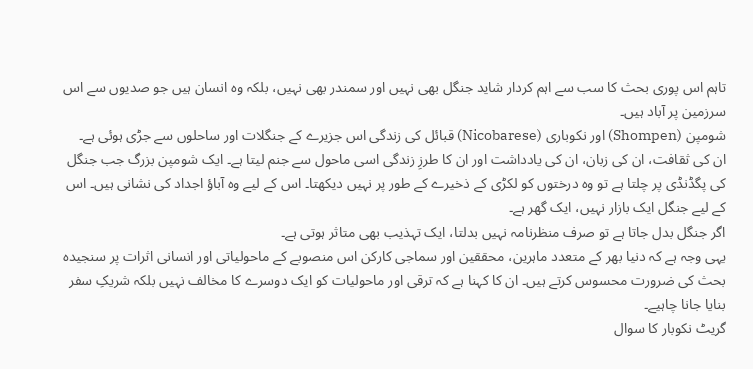تاہم اس پوری بحث کا سب سے اہم کردار شاید جنگل بھی نہیں اور سمندر بھی نہیں، بلکہ وہ انسان ہیں جو صدیوں سے اس سرزمین پر آباد ہیں۔
شومپن (Shompen) اور نکوباری (Nicobarese) قبائل کی زندگی اس جزیرے کے جنگلات اور ساحلوں سے جڑی ہوئی ہے۔ ان کی ثقافت، ان کی زبان، ان کی یادداشت اور ان کا طرزِ زندگی اسی ماحول سے جنم لیتا ہے۔ ایک شومپن بزرگ جب جنگل کی پگڈنڈی پر چلتا ہے تو وہ درختوں کو لکڑی کے ذخیرے کے طور پر نہیں دیکھتا۔ اس کے لیے وہ آباؤ اجداد کی نشانی ہیں۔ اس کے لیے جنگل ایک بازار نہیں، ایک گھر ہے۔
اگر جنگل بدل جاتا ہے تو صرف منظرنامہ نہیں بدلتا، ایک تہذیب بھی متاثر ہوتی ہے۔
یہی وجہ ہے کہ دنیا بھر کے متعدد ماہرین، محققین اور سماجی کارکن اس منصوبے کے ماحولیاتی اور انسانی اثرات پر سنجیدہ بحث کی ضرورت محسوس کرتے ہیں۔ ان کا کہنا ہے کہ ترقی اور ماحولیات کو ایک دوسرے کا مخالف نہیں بلکہ شریکِ سفر بنایا جانا چاہیے۔
گریٹ نکوبار کا سوال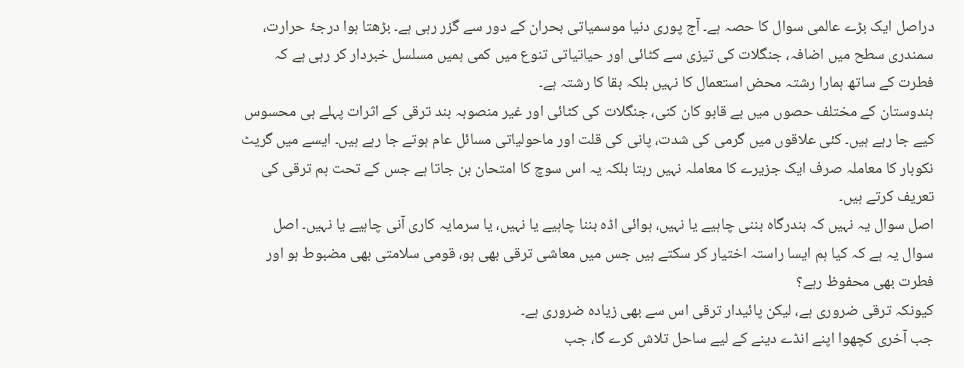دراصل ایک بڑے عالمی سوال کا حصہ ہے۔ آج پوری دنیا موسمیاتی بحران کے دور سے گزر رہی ہے۔ بڑھتا ہوا درجۂ حرارت، سمندری سطح میں اضافہ، جنگلات کی تیزی سے کٹائی اور حیاتیاتی تنوع میں کمی ہمیں مسلسل خبردار کر رہی ہے کہ فطرت کے ساتھ ہمارا رشتہ محض استعمال کا نہیں بلکہ بقا کا رشتہ ہے۔
ہندوستان کے مختلف حصوں میں بے قابو کان کنی، جنگلات کی کٹائی اور غیر منصوبہ بند ترقی کے اثرات پہلے ہی محسوس کیے جا رہے ہیں۔ کئی علاقوں میں گرمی کی شدت، پانی کی قلت اور ماحولیاتی مسائل عام ہوتے جا رہے ہیں۔ ایسے میں گریٹ نکوبار کا معاملہ صرف ایک جزیرے کا معاملہ نہیں رہتا بلکہ یہ اس سوچ کا امتحان بن جاتا ہے جس کے تحت ہم ترقی کی تعریف کرتے ہیں۔
اصل سوال یہ نہیں کہ بندرگاہ بننی چاہیے یا نہیں، ہوائی اڈہ بننا چاہیے یا نہیں، یا سرمایہ کاری آنی چاہیے یا نہیں۔ اصل سوال یہ ہے کہ کیا ہم ایسا راستہ اختیار کر سکتے ہیں جس میں معاشی ترقی بھی ہو، قومی سلامتی بھی مضبوط ہو اور فطرت بھی محفوظ رہے؟
کیونکہ ترقی ضروری ہے، لیکن پائیدار ترقی اس سے بھی زیادہ ضروری ہے۔
جب آخری کچھوا اپنے انڈے دینے کے لیے ساحل تلاش کرے گا، جب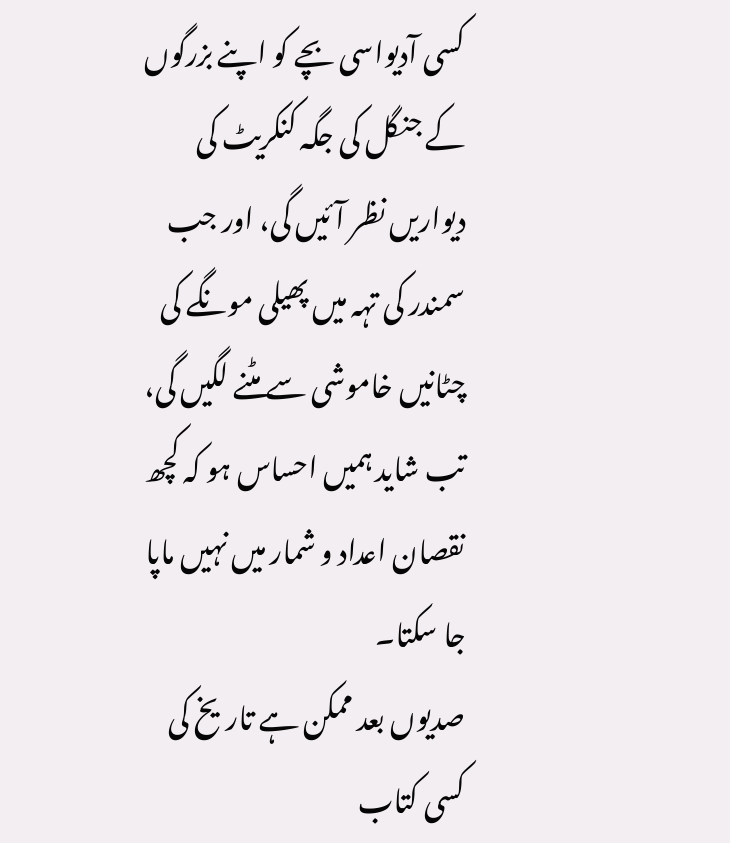کسی آدیواسی بچے کو اپنے بزرگوں کے جنگل کی جگہ کنکریٹ کی دیواریں نظر آئیں گی، اور جب سمندر کی تہہ میں پھیلی مونگے کی چٹانیں خاموشی سے مٹنے لگیں گی، تب شاید ہمیں احساس ہو کہ کچھ نقصان اعداد و شمار میں نہیں ماپا جا سکتا۔
صدیوں بعد ممکن ہے تاریخ کی کسی کتاب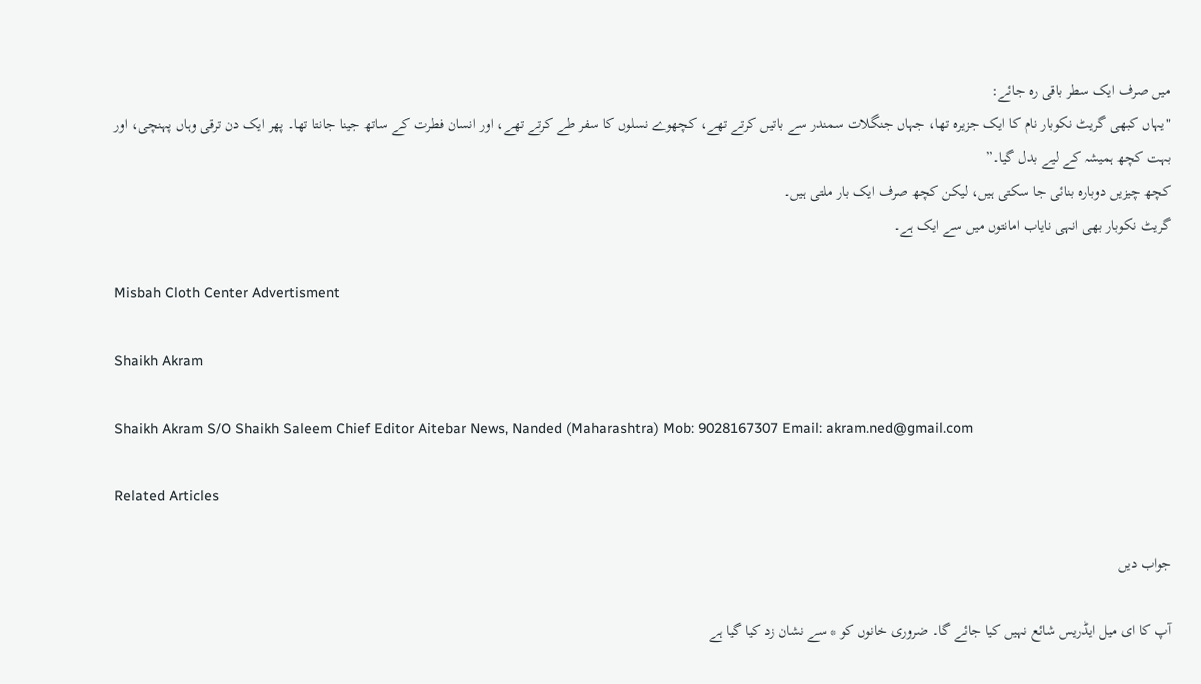میں صرف ایک سطر باقی رہ جائے:
"یہاں کبھی گریٹ نکوبار نام کا ایک جزیرہ تھا، جہاں جنگلات سمندر سے باتیں کرتے تھے، کچھوے نسلوں کا سفر طے کرتے تھے، اور انسان فطرت کے ساتھ جینا جانتا تھا۔ پھر ایک دن ترقی وہاں پہنچی، اور بہت کچھ ہمیشہ کے لیے بدل گیا۔”
کچھ چیزیں دوبارہ بنائی جا سکتی ہیں، لیکن کچھ صرف ایک بار ملتی ہیں۔
گریٹ نکوبار بھی انہی نایاب امانتوں میں سے ایک ہے۔

Misbah Cloth Center Advertisment

Shaikh Akram

Shaikh Akram S/O Shaikh Saleem Chief Editor Aitebar News, Nanded (Maharashtra) Mob: 9028167307 Email: akram.ned@gmail.com

Related Articles

جواب دیں

آپ کا ای میل ایڈریس شائع نہیں کیا جائے گا۔ ضروری خانوں کو * سے نشان زد کیا گیا ہے